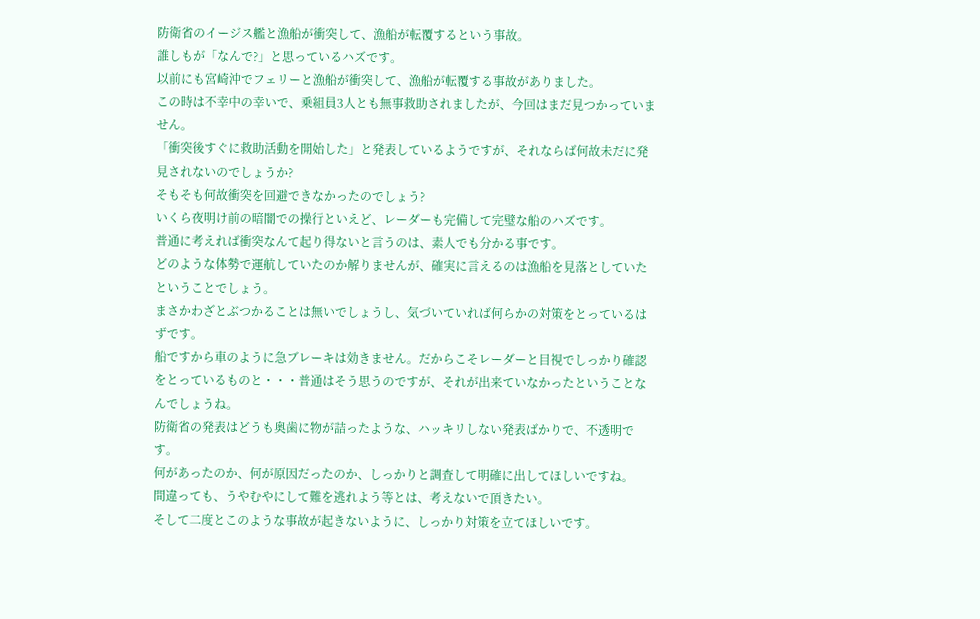防衛省のイージス艦と漁船が衝突して、漁船が転覆するという事故。
誰しもが「なんで?」と思っているハズです。
以前にも宮崎沖でフェリーと漁船が衝突して、漁船が転覆する事故がありました。
この時は不幸中の幸いで、乗組員3人とも無事救助されましたが、今回はまだ見つかっていません。
「衝突後すぐに救助活動を開始した」と発表しているようですが、それならば何故未だに発見されないのでしょうか?
そもそも何故衝突を回避できなかったのでしょう?
いくら夜明け前の暗闇での操行といえど、レーダーも完備して完璧な船のハズです。
普通に考えれば衝突なんて起り得ないと言うのは、素人でも分かる事です。
どのような体勢で運航していたのか解りませんが、確実に言えるのは漁船を見落としていたということでしょう。
まさかわざとぶつかることは無いでしょうし、気づいていれば何らかの対策をとっているはずです。
船ですから車のように急ブレーキは効きません。だからこそレーダーと目視でしっかり確認をとっているものと・・・普通はそう思うのですが、それが出来ていなかったということなんでしょうね。
防衛省の発表はどうも奥歯に物が詰ったような、ハッキリしない発表ばかりで、不透明です。
何があったのか、何が原因だったのか、しっかりと調査して明確に出してほしいですね。
間違っても、うやむやにして難を逃れよう等とは、考えないで頂きたい。
そして二度とこのような事故が起きないように、しっかり対策を立てほしいです。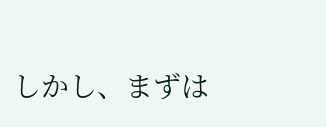しかし、まずは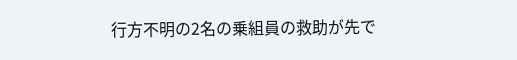行方不明の2名の乗組員の救助が先で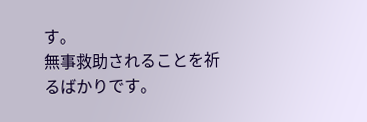す。
無事救助されることを祈るばかりです。